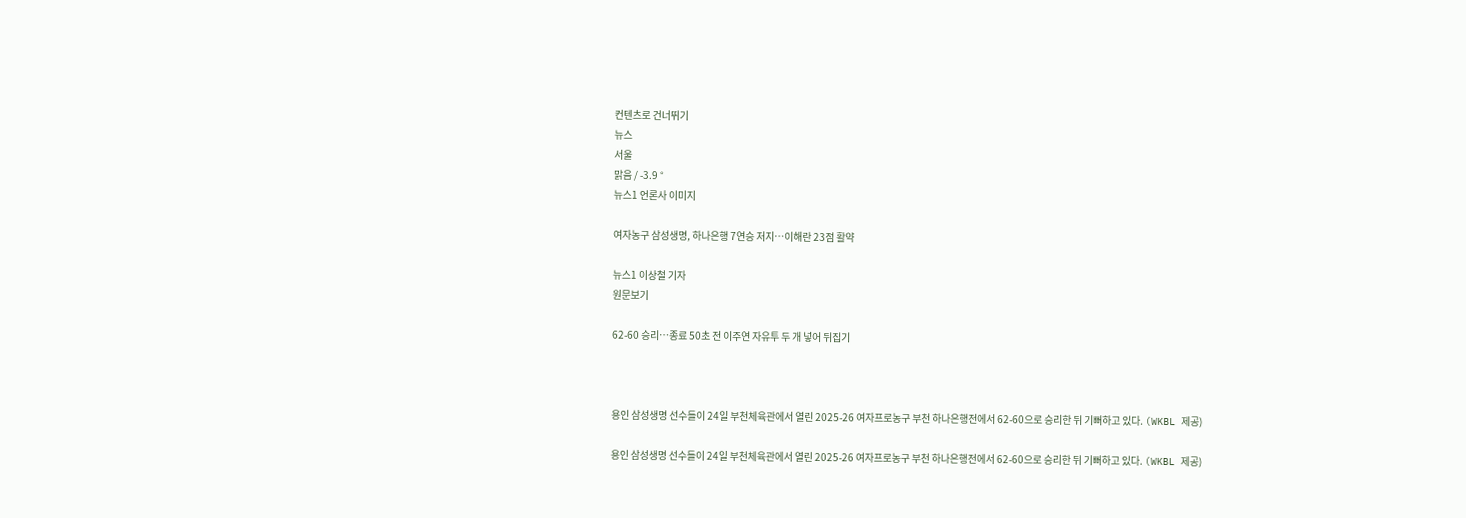컨텐츠로 건너뛰기
뉴스
서울
맑음 / -3.9 °
뉴스1 언론사 이미지

여자농구 삼성생명, 하나은행 7연승 저지…이해란 23점 활약

뉴스1 이상철 기자
원문보기

62-60 승리…종료 50초 전 이주연 자유투 두 개 넣어 뒤집기



용인 삼성생명 선수들이 24일 부천체육관에서 열린 2025-26 여자프로농구 부천 하나은행전에서 62-60으로 승리한 뒤 기뻐하고 있다. (WKBL 제공)

용인 삼성생명 선수들이 24일 부천체육관에서 열린 2025-26 여자프로농구 부천 하나은행전에서 62-60으로 승리한 뒤 기뻐하고 있다. (WKBL 제공)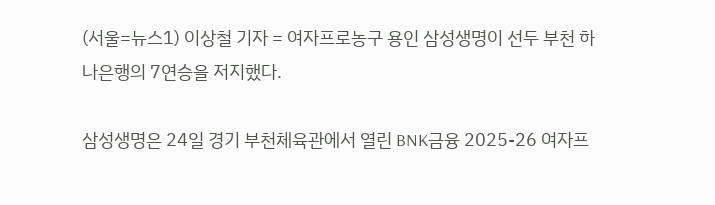(서울=뉴스1) 이상철 기자 = 여자프로농구 용인 삼성생명이 선두 부천 하나은행의 7연승을 저지했다.

삼성생명은 24일 경기 부천체육관에서 열린 BNK금융 2025-26 여자프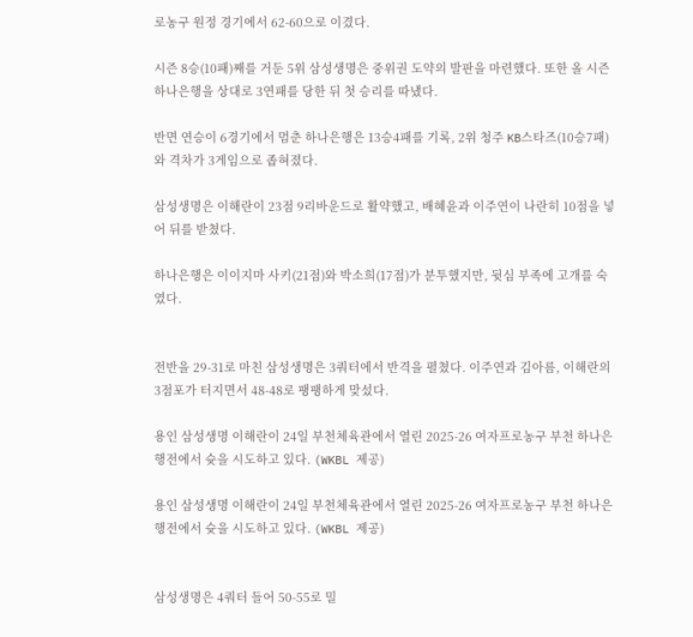로농구 원정 경기에서 62-60으로 이겼다.

시즌 8승(10패)째를 거둔 5위 삼성생명은 중위권 도약의 발판을 마련했다. 또한 올 시즌 하나은행을 상대로 3연패를 당한 뒤 첫 승리를 따냈다.

반면 연승이 6경기에서 멈춘 하나은행은 13승4패를 기록, 2위 청주 KB스타즈(10승7패)와 격차가 3게임으로 좁혀졌다.

삼성생명은 이해란이 23점 9리바운드로 활약했고, 배혜윤과 이주연이 나란히 10점을 넣어 뒤를 받쳤다.

하나은행은 이이지마 사키(21점)와 박소희(17점)가 분투했지만, 뒷심 부족에 고개를 숙였다.


전반을 29-31로 마친 삼성생명은 3쿼터에서 반격을 펼쳤다. 이주연과 김아름, 이해란의 3점포가 터지면서 48-48로 팽팽하게 맞섰다.

용인 삼성생명 이해란이 24일 부천체육관에서 열린 2025-26 여자프로농구 부천 하나은행전에서 슛을 시도하고 있다. (WKBL 제공)

용인 삼성생명 이해란이 24일 부천체육관에서 열린 2025-26 여자프로농구 부천 하나은행전에서 슛을 시도하고 있다. (WKBL 제공)


삼성생명은 4쿼터 들어 50-55로 밀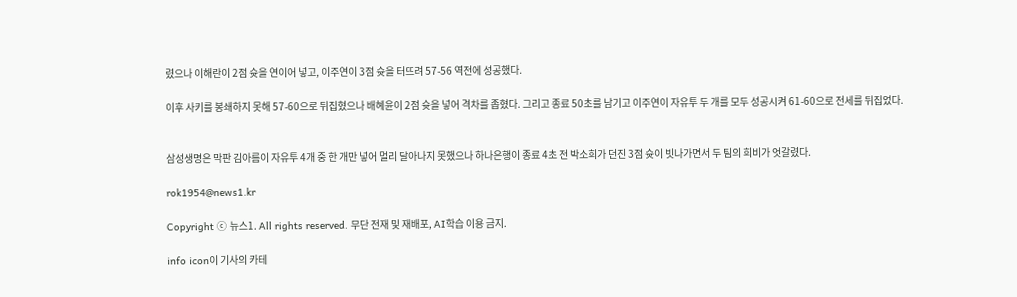렸으나 이해란이 2점 슛을 연이어 넣고, 이주연이 3점 슛을 터뜨려 57-56 역전에 성공했다.

이후 사키를 봉쇄하지 못해 57-60으로 뒤집혔으나 배혜윤이 2점 슛을 넣어 격차를 좁혔다. 그리고 종료 50초를 남기고 이주연이 자유투 두 개를 모두 성공시켜 61-60으로 전세를 뒤집었다.


삼성생명은 막판 김아름이 자유투 4개 중 한 개만 넣어 멀리 달아나지 못했으나 하나은행이 종료 4초 전 박소희가 던진 3점 슛이 빗나가면서 두 팀의 희비가 엇갈렸다.

rok1954@news1.kr

Copyright ⓒ 뉴스1. All rights reserved. 무단 전재 및 재배포, AI학습 이용 금지.

info icon이 기사의 카테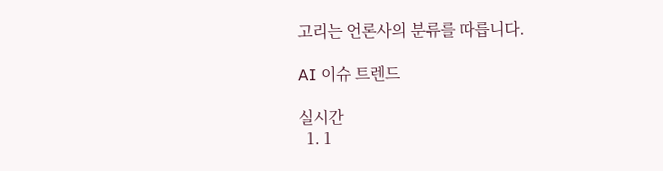고리는 언론사의 분류를 따릅니다.

AI 이슈 트렌드

실시간
  1. 1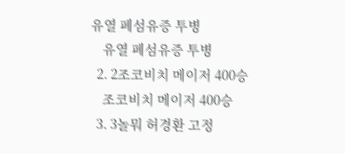유열 폐섬유증 투병
    유열 폐섬유증 투병
  2. 2조코비치 메이저 400승
    조코비치 메이저 400승
  3. 3놀뭐 허경환 고정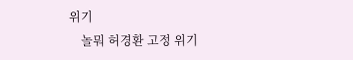위기
    놀뭐 허경환 고정 위기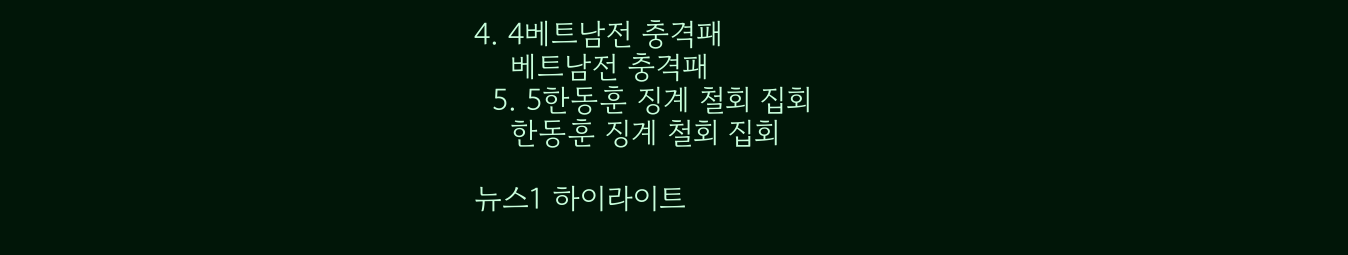4. 4베트남전 충격패
    베트남전 충격패
  5. 5한동훈 징계 철회 집회
    한동훈 징계 철회 집회

뉴스1 하이라이트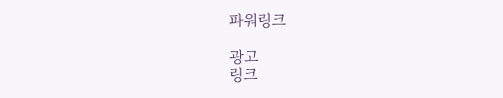파워링크

광고
링크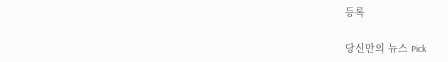등록

당신만의 뉴스 Pick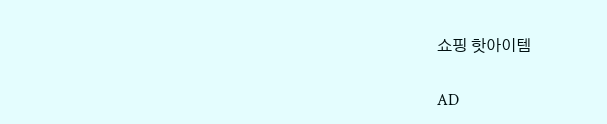쇼핑 핫아이템

AD